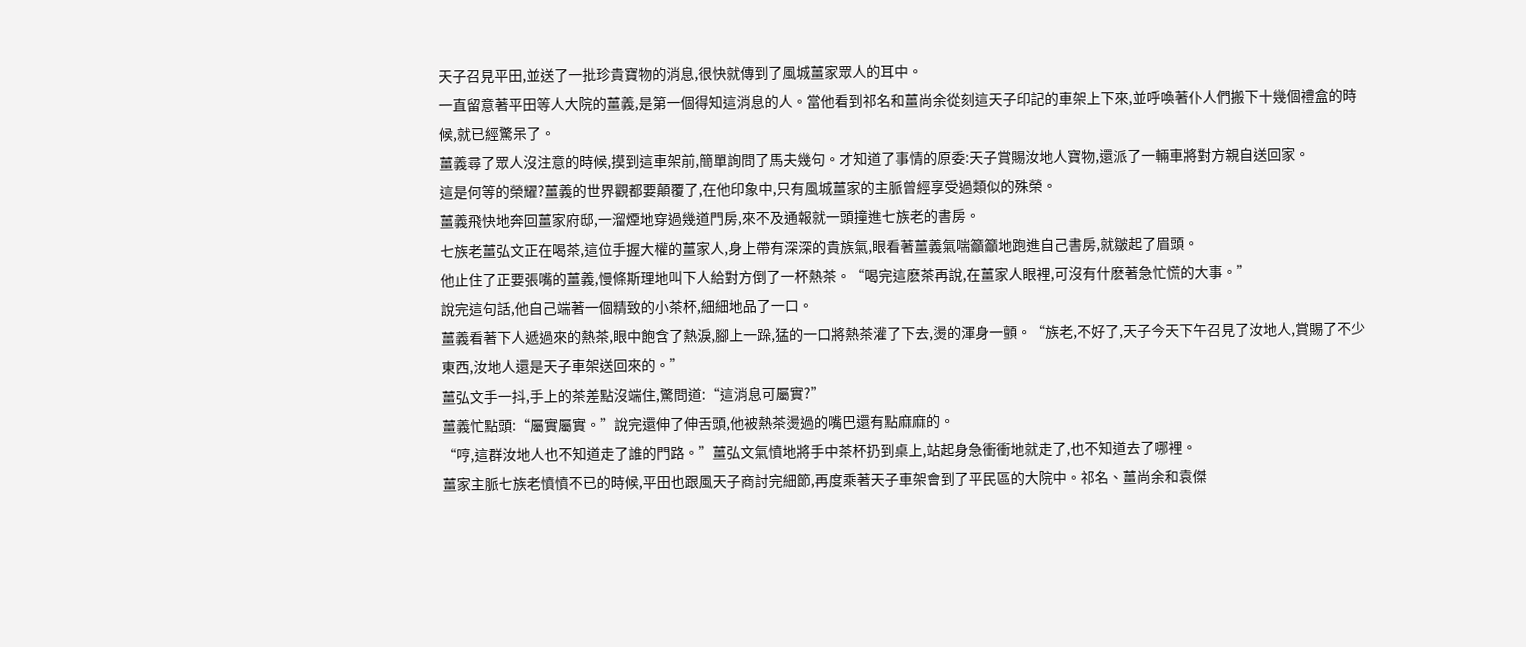天子召見平田,並送了一批珍貴寶物的消息,很快就傳到了風城薑家眾人的耳中。
一直留意著平田等人大院的薑義,是第一個得知這消息的人。當他看到祁名和薑尚余從刻這天子印記的車架上下來,並呼喚著仆人們搬下十幾個禮盒的時候,就已經驚呆了。
薑義尋了眾人沒注意的時候,摸到這車架前,簡單詢問了馬夫幾句。才知道了事情的原委:天子賞賜汝地人寶物,還派了一輛車將對方親自送回家。
這是何等的榮耀?薑義的世界觀都要顛覆了,在他印象中,只有風城薑家的主脈曾經享受過類似的殊榮。
薑義飛快地奔回薑家府邸,一溜煙地穿過幾道門房,來不及通報就一頭撞進七族老的書房。
七族老薑弘文正在喝茶,這位手握大權的薑家人,身上帶有深深的貴族氣,眼看著薑義氣喘籲籲地跑進自己書房,就皺起了眉頭。
他止住了正要張嘴的薑義,慢條斯理地叫下人給對方倒了一杯熱茶。“喝完這麽茶再說,在薑家人眼裡,可沒有什麽著急忙慌的大事。”
說完這句話,他自己端著一個精致的小茶杯,細細地品了一口。
薑義看著下人遞過來的熱茶,眼中飽含了熱淚,腳上一跺,猛的一口將熱茶灌了下去,燙的渾身一顫。“族老,不好了,天子今天下午召見了汝地人,賞賜了不少東西,汝地人還是天子車架送回來的。”
薑弘文手一抖,手上的茶差點沒端住,驚問道:“這消息可屬實?”
薑義忙點頭:“屬實屬實。”說完還伸了伸舌頭,他被熱茶燙過的嘴巴還有點麻麻的。
“哼,這群汝地人也不知道走了誰的門路。”薑弘文氣憤地將手中茶杯扔到桌上,站起身急衝衝地就走了,也不知道去了哪裡。
薑家主脈七族老憤憤不已的時候,平田也跟風天子商討完細節,再度乘著天子車架會到了平民區的大院中。祁名、薑尚余和袁傑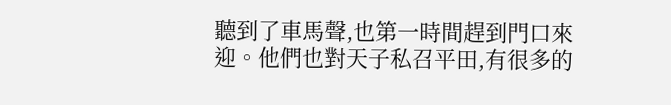聽到了車馬聲,也第一時間趕到門口來迎。他們也對天子私召平田,有很多的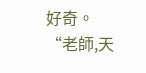好奇。
“老師,天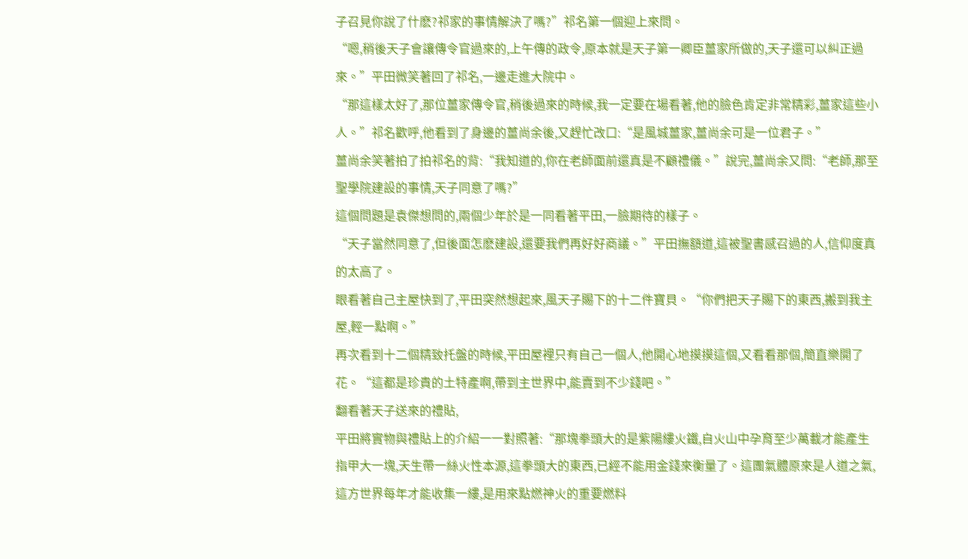子召見你說了什麽?祁家的事情解決了嗎?”祁名第一個迎上來問。
“嗯,稍後天子會讓傳令官過來的,上午傳的政令,原本就是天子第一卿臣薑家所做的,天子還可以糾正過來。”平田微笑著回了祁名,一邊走進大院中。
“那這樣太好了,那位薑家傳令官,稍後過來的時候,我一定要在場看著,他的臉色肯定非常精彩,薑家這些小人。”祁名歡呼,他看到了身邊的薑尚余後,又趕忙改口:“是風城薑家,薑尚余可是一位君子。”
薑尚余笑著拍了拍祁名的背:“我知道的,你在老師面前還真是不顧禮儀。”說完,薑尚余又問:“老師,那至聖學院建設的事情,天子同意了嗎?”
這個問題是袁傑想問的,兩個少年於是一同看著平田,一臉期待的樣子。
“天子當然同意了,但後面怎麽建設,還要我們再好好商議。”平田撫額道,這被聖書感召過的人,信仰度真的太高了。
眼看著自己主屋快到了,平田突然想起來,風天子賜下的十二件寶貝。“你們把天子賜下的東西,搬到我主屋,輕一點啊。”
再次看到十二個精致托盤的時候,平田屋裡只有自己一個人,他開心地摸摸這個,又看看那個,簡直樂開了花。“這都是珍貴的土特產啊,帶到主世界中,能賣到不少錢吧。”
翻看著天子送來的禮貼,
平田將實物與禮貼上的介紹一一對照著:“那塊拳頭大的是紫陽縷火鐵,自火山中孕育至少萬載才能產生指甲大一塊,天生帶一絲火性本源,這拳頭大的東西,已經不能用金錢來衡量了。這團氣體原來是人道之氣,這方世界每年才能收集一縷,是用來點燃神火的重要燃料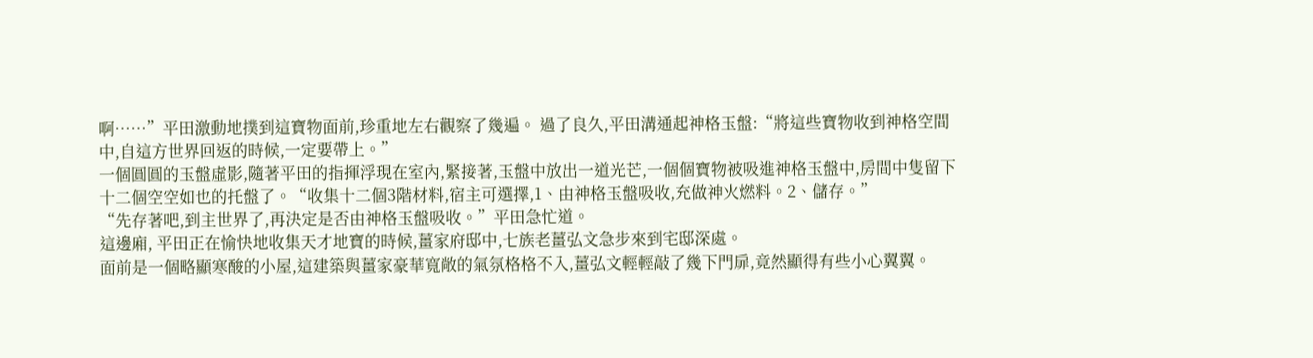啊……”平田激動地撲到這寶物面前,珍重地左右觀察了幾遍。 過了良久,平田溝通起神格玉盤:“將這些寶物收到神格空間中,自這方世界回返的時候,一定要帶上。”
一個圓圓的玉盤虛影,隨著平田的指揮浮現在室內,緊接著,玉盤中放出一道光芒,一個個寶物被吸進神格玉盤中,房間中隻留下十二個空空如也的托盤了。“收集十二個3階材料,宿主可選擇,1、由神格玉盤吸收,充做神火燃料。2、儲存。”
“先存著吧,到主世界了,再決定是否由神格玉盤吸收。”平田急忙道。
這邊廂, 平田正在愉快地收集天才地寶的時候,薑家府邸中,七族老薑弘文急步來到宅邸深處。
面前是一個略顯寒酸的小屋,這建築與薑家豪華寬敞的氣氛格格不入,薑弘文輕輕敲了幾下門扉,竟然顯得有些小心翼翼。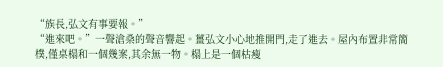“族長,弘文有事要報。”
“進來吧。”一聲滄桑的聲音響起。薑弘文小心地推開門,走了進去。屋內布置非常簡樸,僅桌榻和一個幾案,其余無一物。榻上是一個枯瘦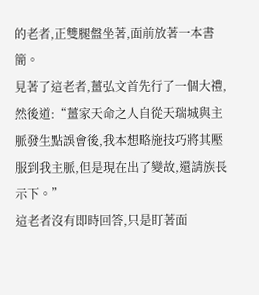的老者,正雙腿盤坐著,面前放著一本書簡。
見著了這老者,薑弘文首先行了一個大禮,然後道:“薑家天命之人自從天瑞城與主脈發生點誤會後,我本想略施技巧將其壓服到我主脈,但是現在出了變故,還請族長示下。”
這老者沒有即時回答,只是盯著面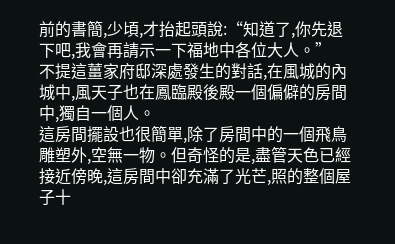前的書簡,少頃,才抬起頭說:“知道了,你先退下吧,我會再請示一下福地中各位大人。”
不提這薑家府邸深處發生的對話,在風城的內城中,風天子也在鳳臨殿後殿一個偏僻的房間中,獨自一個人。
這房間擺設也很簡單,除了房間中的一個飛鳥雕塑外,空無一物。但奇怪的是,盡管天色已經接近傍晚,這房間中卻充滿了光芒,照的整個屋子十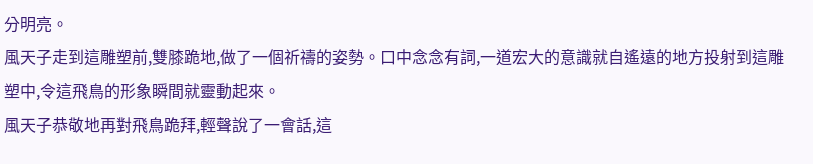分明亮。
風天子走到這雕塑前,雙膝跪地,做了一個祈禱的姿勢。口中念念有詞,一道宏大的意識就自遙遠的地方投射到這雕塑中,令這飛鳥的形象瞬間就靈動起來。
風天子恭敬地再對飛鳥跪拜,輕聲說了一會話,這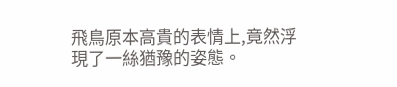飛鳥原本高貴的表情上,竟然浮現了一絲猶豫的姿態。